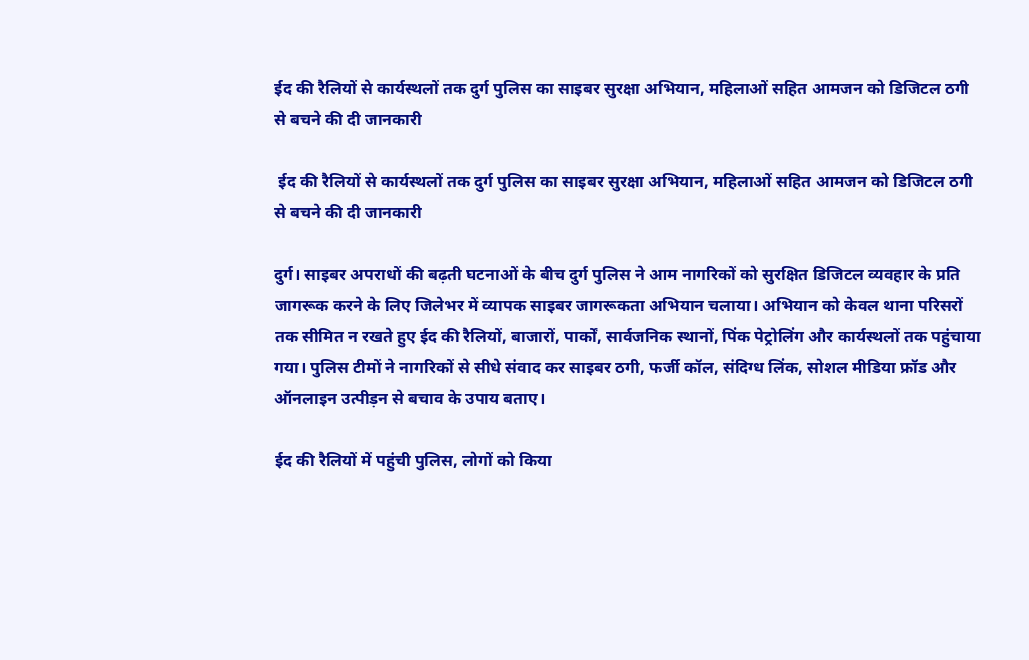ईद की रैलियों से कार्यस्थलों तक दुर्ग पुलिस का साइबर सुरक्षा अभियान, महिलाओं सहित आमजन को डिजिटल ठगी से बचने की दी जानकारी

 ईद की रैलियों से कार्यस्थलों तक दुर्ग पुलिस का साइबर सुरक्षा अभियान, महिलाओं सहित आमजन को डिजिटल ठगी से बचने की दी जानकारी

दुर्ग। साइबर अपराधों की बढ़ती घटनाओं के बीच दुर्ग पुलिस ने आम नागरिकों को सुरक्षित डिजिटल व्यवहार के प्रति जागरूक करने के लिए जिलेभर में व्यापक साइबर जागरूकता अभियान चलाया। अभियान को केवल थाना परिसरों तक सीमित न रखते हुए ईद की रैलियों, बाजारों, पार्कों, सार्वजनिक स्थानों, पिंक पेट्रोलिंग और कार्यस्थलों तक पहुंचाया गया। पुलिस टीमों ने नागरिकों से सीधे संवाद कर साइबर ठगी, फर्जी कॉल, संदिग्ध लिंक, सोशल मीडिया फ्रॉड और ऑनलाइन उत्पीड़न से बचाव के उपाय बताए।

ईद की रैलियों में पहुंची पुलिस, लोगों को किया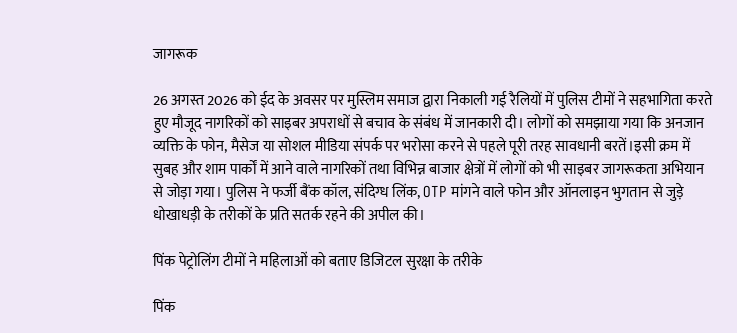जागरूक

26 अगस्त 2026 को ईद के अवसर पर मुस्लिम समाज द्वारा निकाली गई रैलियों में पुलिस टीमों ने सहभागिता करते हुए मौजूद नागरिकों को साइबर अपराधों से बचाव के संबंध में जानकारी दी। लोगों को समझाया गया कि अनजान व्यक्ति के फोन, मैसेज या सोशल मीडिया संपर्क पर भरोसा करने से पहले पूरी तरह सावधानी बरतें।इसी क्रम में सुबह और शाम पार्कों में आने वाले नागरिकों तथा विभिन्न बाजार क्षेत्रों में लोगों को भी साइबर जागरूकता अभियान से जोड़ा गया। पुलिस ने फर्जी बैंक कॉल, संदिग्ध लिंक, OTP मांगने वाले फोन और ऑनलाइन भुगतान से जुड़े धोखाधड़ी के तरीकों के प्रति सतर्क रहने की अपील की।

पिंक पेट्रोलिंग टीमों ने महिलाओं को बताए डिजिटल सुरक्षा के तरीके

पिंक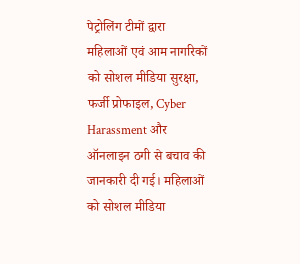पेट्रोलिंग टीमों द्वारा महिलाओं एवं आम नागरिकों को सोशल मीडिया सुरक्षा, फर्जी प्रोफाइल, Cyber Harassment और ऑनलाइन ठगी से बचाव की जानकारी दी गई। महिलाओं को सोशल मीडिया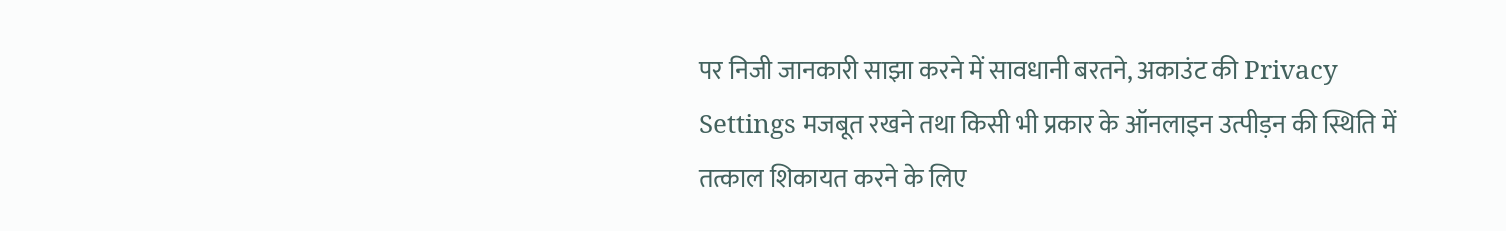पर निजी जानकारी साझा करने में सावधानी बरतने, अकाउंट की Privacy Settings मजबूत रखने तथा किसी भी प्रकार के ऑनलाइन उत्पीड़न की स्थिति में तत्काल शिकायत करने के लिए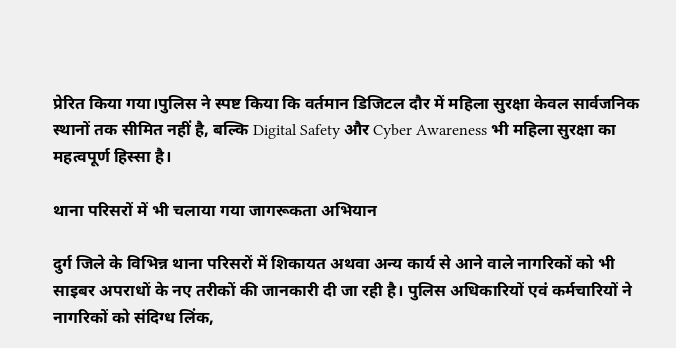प्रेरित किया गया।पुलिस ने स्पष्ट किया कि वर्तमान डिजिटल दौर में महिला सुरक्षा केवल सार्वजनिक स्थानों तक सीमित नहीं है, बल्कि Digital Safety और Cyber Awareness भी महिला सुरक्षा का महत्वपूर्ण हिस्सा है।

थाना परिसरों में भी चलाया गया जागरूकता अभियान

दुर्ग जिले के विभिन्न थाना परिसरों में शिकायत अथवा अन्य कार्य से आने वाले नागरिकों को भी साइबर अपराधों के नए तरीकों की जानकारी दी जा रही है। पुलिस अधिकारियों एवं कर्मचारियों ने नागरिकों को संदिग्ध लिंक,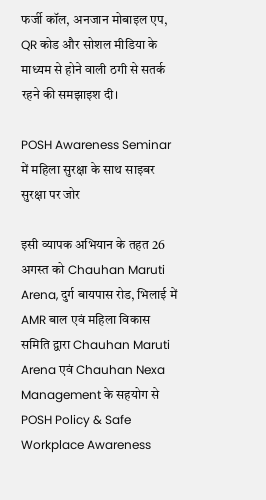फर्जी कॉल, अनजान मोबाइल एप, QR कोड और सोशल मीडिया के माध्यम से होने वाली ठगी से सतर्क रहने की समझाइश दी।

POSH Awareness Seminar में महिला सुरक्षा के साथ साइबर सुरक्षा पर जोर

इसी व्यापक अभियान के तहत 26 अगस्त को Chauhan Maruti Arena, दुर्ग बायपास रोड, भिलाई में AMR बाल एवं महिला विकास समिति द्वारा Chauhan Maruti Arena एवं Chauhan Nexa Management के सहयोग से POSH Policy & Safe Workplace Awareness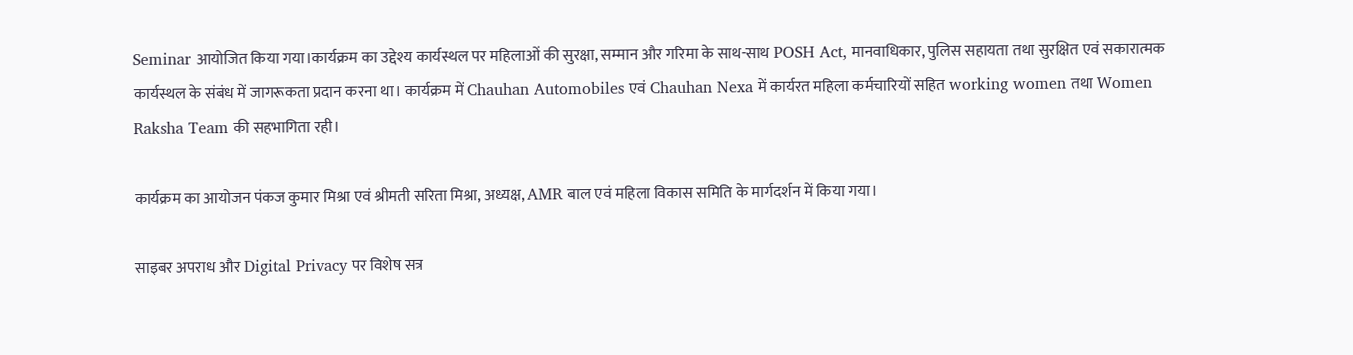Seminar आयोजित किया गया।कार्यक्रम का उद्देश्य कार्यस्थल पर महिलाओं की सुरक्षा, सम्मान और गरिमा के साथ-साथ POSH Act, मानवाधिकार, पुलिस सहायता तथा सुरक्षित एवं सकारात्मक कार्यस्थल के संबंध में जागरूकता प्रदान करना था। कार्यक्रम में Chauhan Automobiles एवं Chauhan Nexa में कार्यरत महिला कर्मचारियों सहित working women तथा Women Raksha Team की सहभागिता रही।

कार्यक्रम का आयोजन पंकज कुमार मिश्रा एवं श्रीमती सरिता मिश्रा, अध्यक्ष, AMR बाल एवं महिला विकास समिति के मार्गदर्शन में किया गया।

साइबर अपराध और Digital Privacy पर विशेष सत्र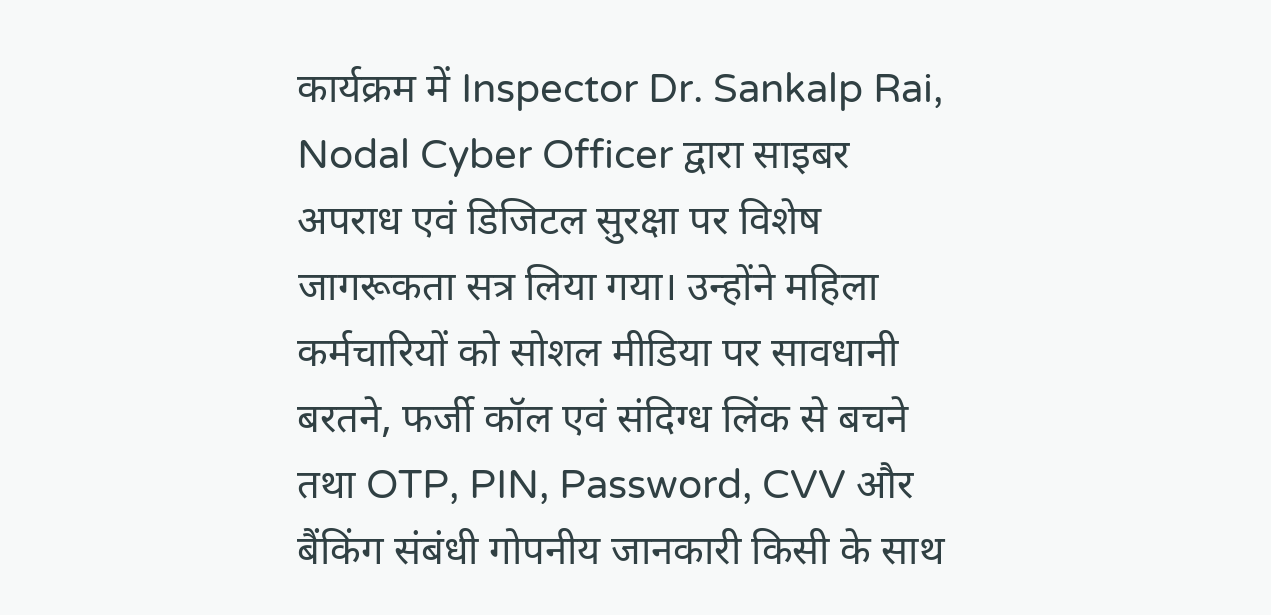कार्यक्रम में Inspector Dr. Sankalp Rai, Nodal Cyber Officer द्वारा साइबर अपराध एवं डिजिटल सुरक्षा पर विशेष जागरूकता सत्र लिया गया। उन्होंने महिला कर्मचारियों को सोशल मीडिया पर सावधानी बरतने, फर्जी कॉल एवं संदिग्ध लिंक से बचने तथा OTP, PIN, Password, CVV और बैंकिंग संबंधी गोपनीय जानकारी किसी के साथ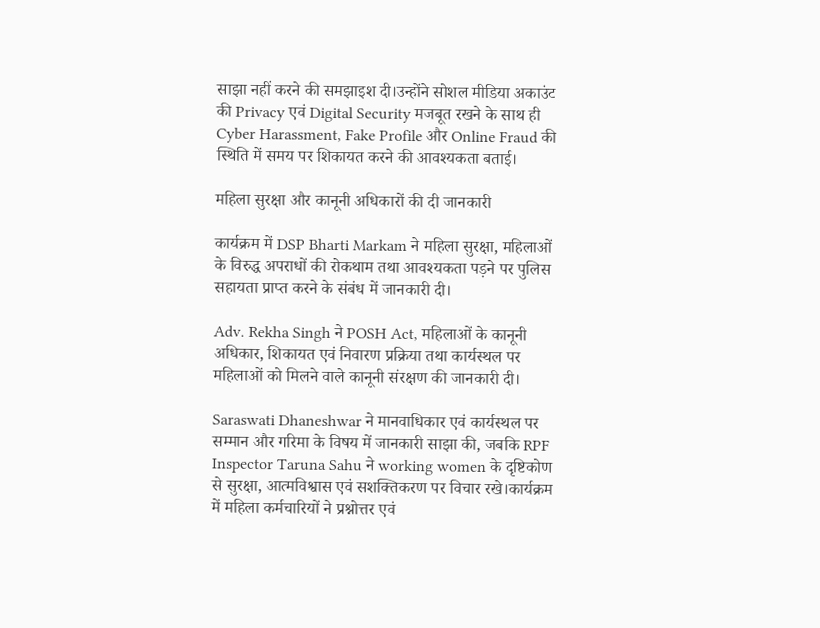साझा नहीं करने की समझाइश दी।उन्होंने सोशल मीडिया अकाउंट की Privacy एवं Digital Security मजबूत रखने के साथ ही Cyber Harassment, Fake Profile और Online Fraud की स्थिति में समय पर शिकायत करने की आवश्यकता बताई।

महिला सुरक्षा और कानूनी अधिकारों की दी जानकारी

कार्यक्रम में DSP Bharti Markam ने महिला सुरक्षा, महिलाओं के विरुद्ध अपराधों की रोकथाम तथा आवश्यकता पड़ने पर पुलिस सहायता प्राप्त करने के संबंध में जानकारी दी।

Adv. Rekha Singh ने POSH Act, महिलाओं के कानूनी अधिकार, शिकायत एवं निवारण प्रक्रिया तथा कार्यस्थल पर महिलाओं को मिलने वाले कानूनी संरक्षण की जानकारी दी।

Saraswati Dhaneshwar ने मानवाधिकार एवं कार्यस्थल पर सम्मान और गरिमा के विषय में जानकारी साझा की, जबकि RPF Inspector Taruna Sahu ने working women के दृष्टिकोण से सुरक्षा, आत्मविश्वास एवं सशक्तिकरण पर विचार रखे।कार्यक्रम में महिला कर्मचारियों ने प्रश्नोत्तर एवं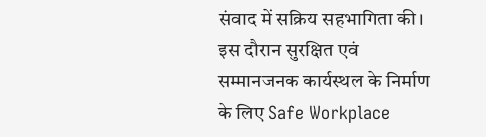संवाद में सक्रिय सहभागिता की। इस दौरान सुरक्षित एवं सम्मानजनक कार्यस्थल के निर्माण के लिए Safe Workplace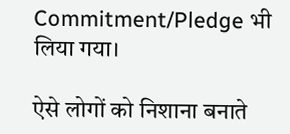Commitment/Pledge भी लिया गया।

ऐसे लोगों को निशाना बनाते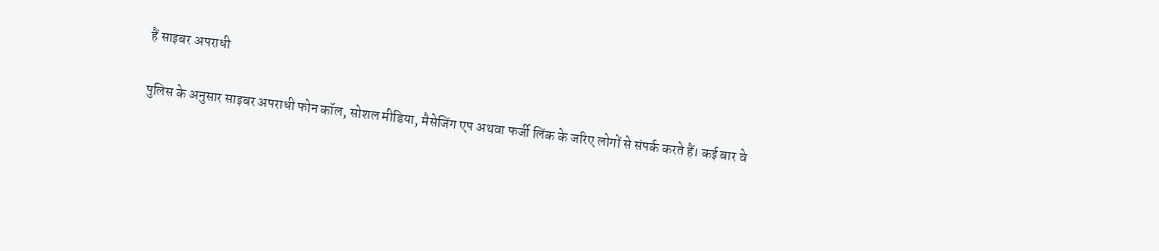हैं साइबर अपराधी

पुलिस के अनुसार साइबर अपराधी फोन कॉल, सोशल मीडिया, मैसेजिंग एप अथवा फर्जी लिंक के जरिए लोगों से संपर्क करते हैं। कई बार वे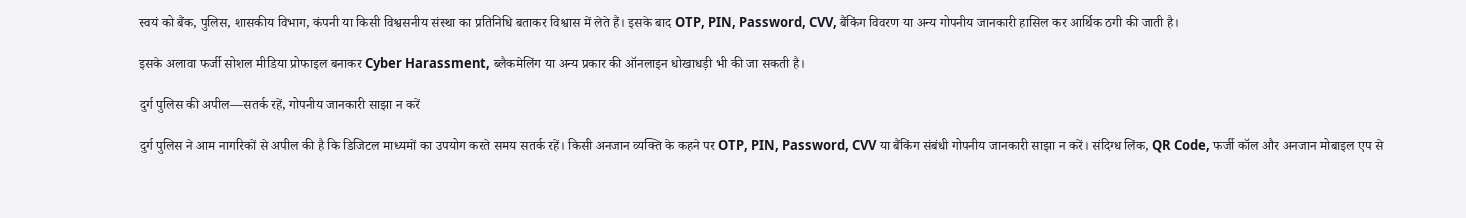स्वयं को बैंक, पुलिस, शासकीय विभाग, कंपनी या किसी विश्वसनीय संस्था का प्रतिनिधि बताकर विश्वास में लेते हैं। इसके बाद OTP, PIN, Password, CVV, बैंकिंग विवरण या अन्य गोपनीय जानकारी हासिल कर आर्थिक ठगी की जाती है।

इसके अलावा फर्जी सोशल मीडिया प्रोफाइल बनाकर Cyber Harassment, ब्लैकमेलिंग या अन्य प्रकार की ऑनलाइन धोखाधड़ी भी की जा सकती है।

दुर्ग पुलिस की अपील—सतर्क रहें, गोपनीय जानकारी साझा न करें

दुर्ग पुलिस ने आम नागरिकों से अपील की है कि डिजिटल माध्यमों का उपयोग करते समय सतर्क रहें। किसी अनजान व्यक्ति के कहने पर OTP, PIN, Password, CVV या बैंकिंग संबंधी गोपनीय जानकारी साझा न करें। संदिग्ध लिंक, QR Code, फर्जी कॉल और अनजान मोबाइल एप से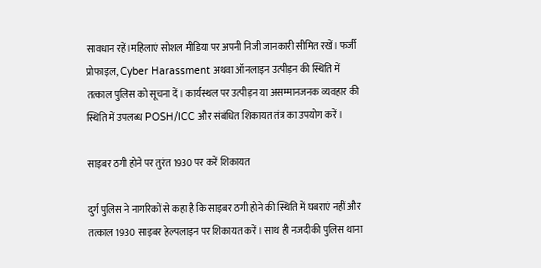सावधान रहें।महिलाएं सोशल मीडिया पर अपनी निजी जानकारी सीमित रखें। फर्जी प्रोफाइल, Cyber Harassment अथवा ऑनलाइन उत्पीड़न की स्थिति में तत्काल पुलिस को सूचना दें। कार्यस्थल पर उत्पीड़न या असम्मानजनक व्यवहार की स्थिति में उपलब्ध POSH/ICC और संबंधित शिकायत तंत्र का उपयोग करें।

साइबर ठगी होने पर तुरंत 1930 पर करें शिकायत

दुर्ग पुलिस ने नागरिकों से कहा है कि साइबर ठगी होने की स्थिति में घबराएं नहीं और तत्काल 1930 साइबर हेल्पलाइन पर शिकायत करें। साथ ही नजदीकी पुलिस थाना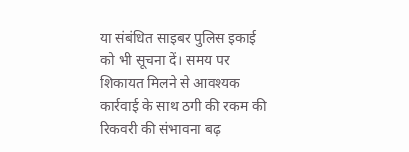या संबंधित साइबर पुलिस इकाई को भी सूचना दें। समय पर शिकायत मिलने से आवश्यक कार्रवाई के साथ ठगी की रकम की रिकवरी की संभावना बढ़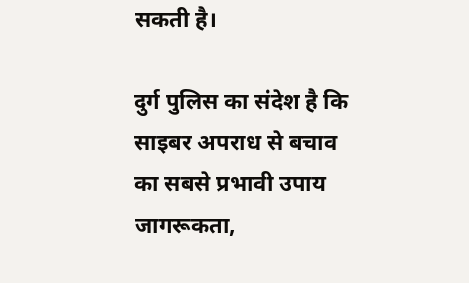सकती है।

दुर्ग पुलिस का संदेश है कि साइबर अपराध से बचाव का सबसे प्रभावी उपाय जागरूकता,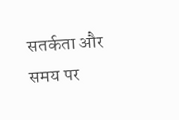सतर्कता और समय पर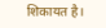शिकायत है।